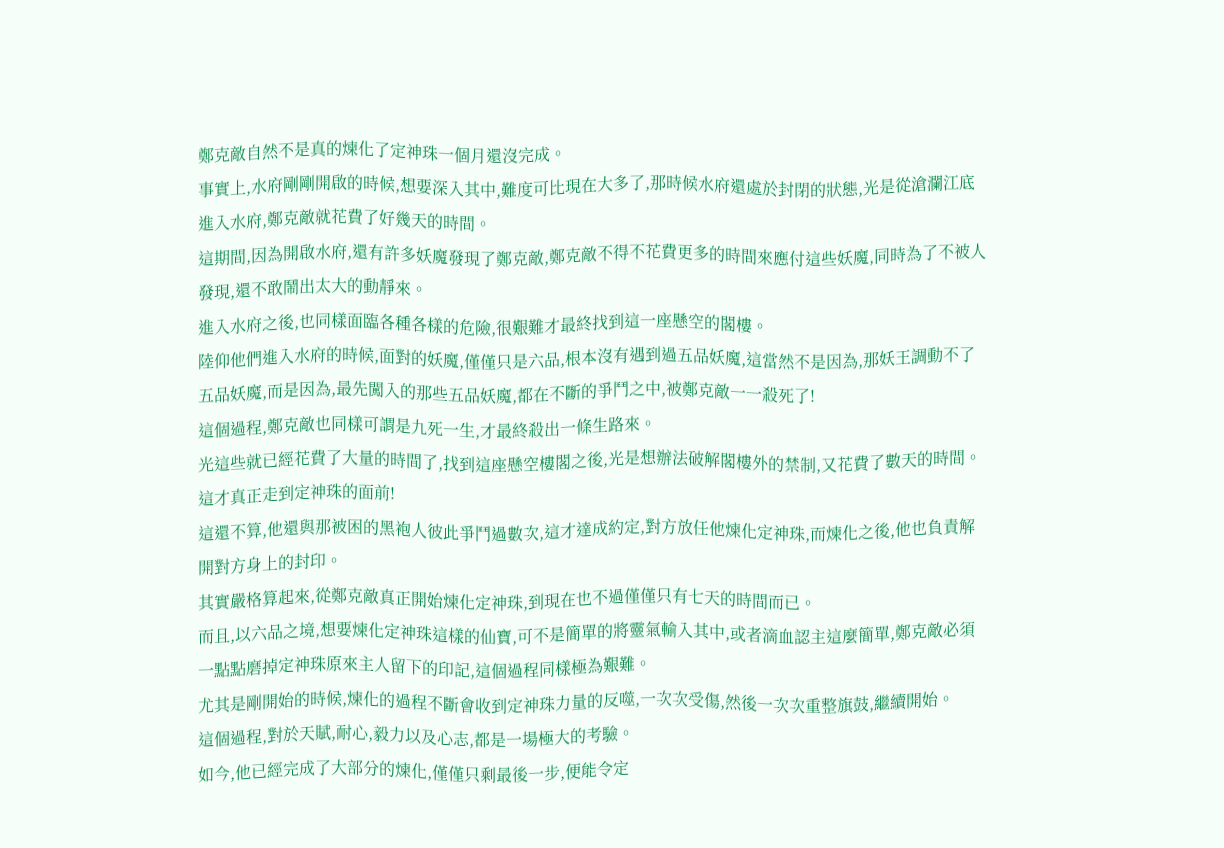鄭克敵自然不是真的煉化了定神珠一個月還沒完成。
事實上,水府剛剛開啟的時候,想要深入其中,難度可比現在大多了,那時候水府還處於封閉的狀態,光是從滄瀾江底進入水府,鄭克敵就花費了好幾天的時間。
這期間,因為開啟水府,還有許多妖魔發現了鄭克敵,鄭克敵不得不花費更多的時間來應付這些妖魔,同時為了不被人發現,還不敢鬧出太大的動靜來。
進入水府之後,也同樣面臨各種各樣的危險,很艱難才最終找到這一座懸空的閣樓。
陸仰他們進入水府的時候,面對的妖魔,僅僅只是六品,根本沒有遇到過五品妖魔,這當然不是因為,那妖王調動不了五品妖魔,而是因為,最先闖入的那些五品妖魔,都在不斷的爭鬥之中,被鄭克敵一一殺死了!
這個過程,鄭克敵也同樣可謂是九死一生,才最終殺出一條生路來。
光這些就已經花費了大量的時間了,找到這座懸空樓閣之後,光是想辦法破解閣樓外的禁制,又花費了數天的時間。
這才真正走到定神珠的面前!
這還不算,他還與那被困的黑袍人彼此爭鬥過數次,這才達成約定,對方放任他煉化定神珠,而煉化之後,他也負責解開對方身上的封印。
其實嚴格算起來,從鄭克敵真正開始煉化定神珠,到現在也不過僅僅只有七天的時間而已。
而且,以六品之境,想要煉化定神珠這樣的仙寶,可不是簡單的將靈氣輸入其中,或者滴血認主這麼簡單,鄭克敵必須一點點磨掉定神珠原來主人留下的印記,這個過程同樣極為艱難。
尤其是剛開始的時候,煉化的過程不斷會收到定神珠力量的反噬,一次次受傷,然後一次次重整旗鼓,繼續開始。
這個過程,對於天賦,耐心,毅力以及心志,都是一場極大的考驗。
如今,他已經完成了大部分的煉化,僅僅只剩最後一步,便能令定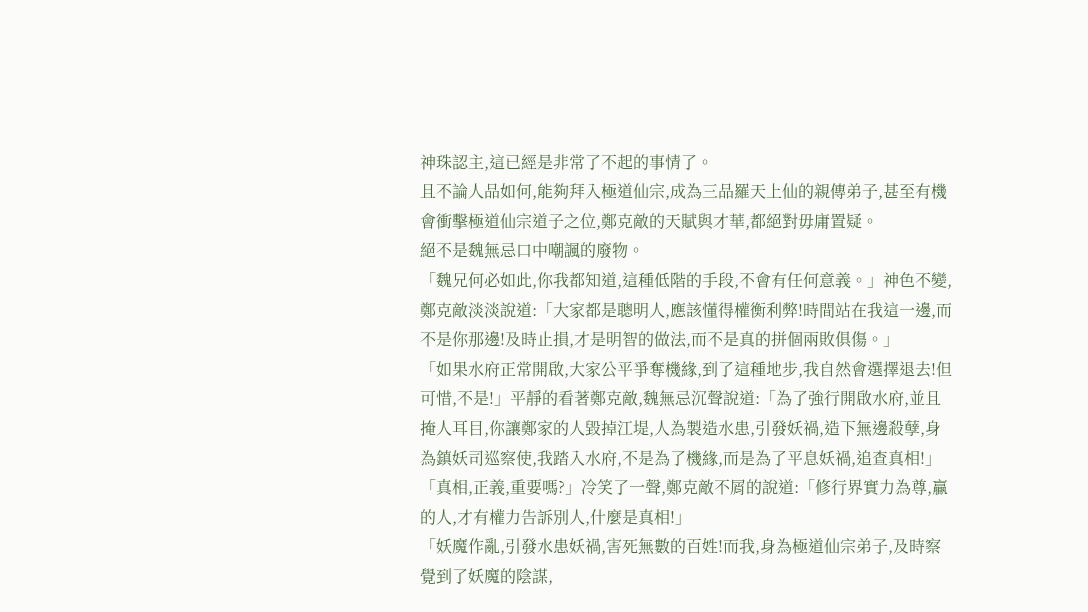神珠認主,這已經是非常了不起的事情了。
且不論人品如何,能夠拜入極道仙宗,成為三品羅天上仙的親傳弟子,甚至有機會衝擊極道仙宗道子之位,鄭克敵的天賦與才華,都絕對毋庸置疑。
絕不是魏無忌口中嘲諷的廢物。
「魏兄何必如此,你我都知道,這種低階的手段,不會有任何意義。」神色不變,鄭克敵淡淡說道:「大家都是聰明人,應該懂得權衡利弊!時間站在我這一邊,而不是你那邊!及時止損,才是明智的做法,而不是真的拼個兩敗俱傷。」
「如果水府正常開啟,大家公平爭奪機緣,到了這種地步,我自然會選擇退去!但可惜,不是!」平靜的看著鄭克敵,魏無忌沉聲說道:「為了強行開啟水府,並且掩人耳目,你讓鄭家的人毀掉江堤,人為製造水患,引發妖禍,造下無邊殺孽,身為鎮妖司巡察使,我踏入水府,不是為了機緣,而是為了平息妖禍,追查真相!」
「真相,正義,重要嗎?」冷笑了一聲,鄭克敵不屑的說道:「修行界實力為尊,贏的人,才有權力告訴別人,什麼是真相!」
「妖魔作亂,引發水患妖禍,害死無數的百姓!而我,身為極道仙宗弟子,及時察覺到了妖魔的陰謀,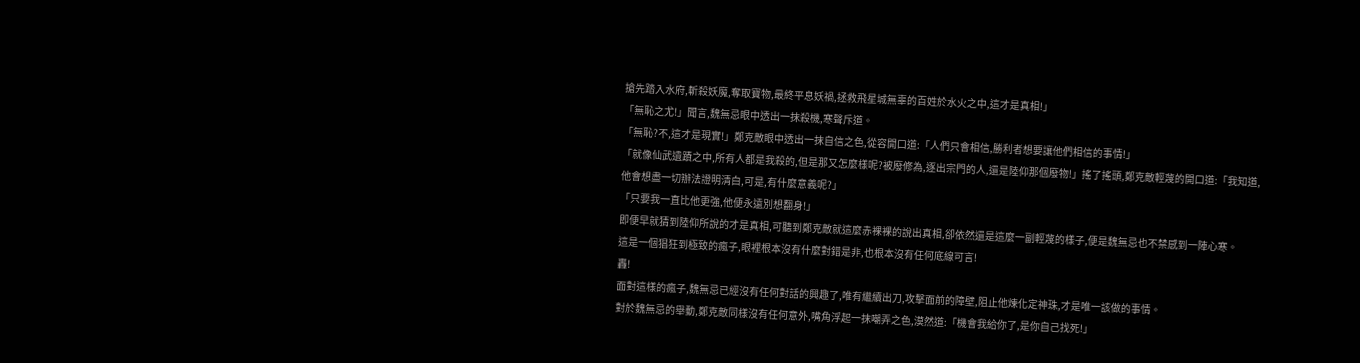搶先踏入水府,斬殺妖魔,奪取寶物,最終平息妖禍,拯救飛星城無辜的百姓於水火之中,這才是真相!」
「無恥之尤!」聞言,魏無忌眼中透出一抹殺機,寒聲斥道。
「無恥?不,這才是現實!」鄭克敵眼中透出一抹自信之色,從容開口道:「人們只會相信,勝利者想要讓他們相信的事情!」
「就像仙武遺蹟之中,所有人都是我殺的,但是那又怎麼樣呢?被廢修為,逐出宗門的人,還是陸仰那個廢物!」搖了搖頭,鄭克敵輕蔑的開口道:「我知道,他會想盡一切辦法證明清白,可是,有什麼意義呢?」
「只要我一直比他更強,他便永遠別想翻身!」
即便早就猜到陸仰所說的才是真相,可聽到鄭克敵就這麼赤裸裸的說出真相,卻依然還是這麼一副輕蔑的樣子,便是魏無忌也不禁感到一陣心寒。
這是一個猖狂到極致的瘋子,眼裡根本沒有什麼對錯是非,也根本沒有任何底線可言!
轟!
面對這樣的瘋子,魏無忌已經沒有任何對話的興趣了,唯有繼續出刀,攻擊面前的障壁,阻止他煉化定神珠,才是唯一該做的事情。
對於魏無忌的舉動,鄭克敵同樣沒有任何意外,嘴角浮起一抹嘲弄之色,漠然道:「機會我給你了,是你自己找死!」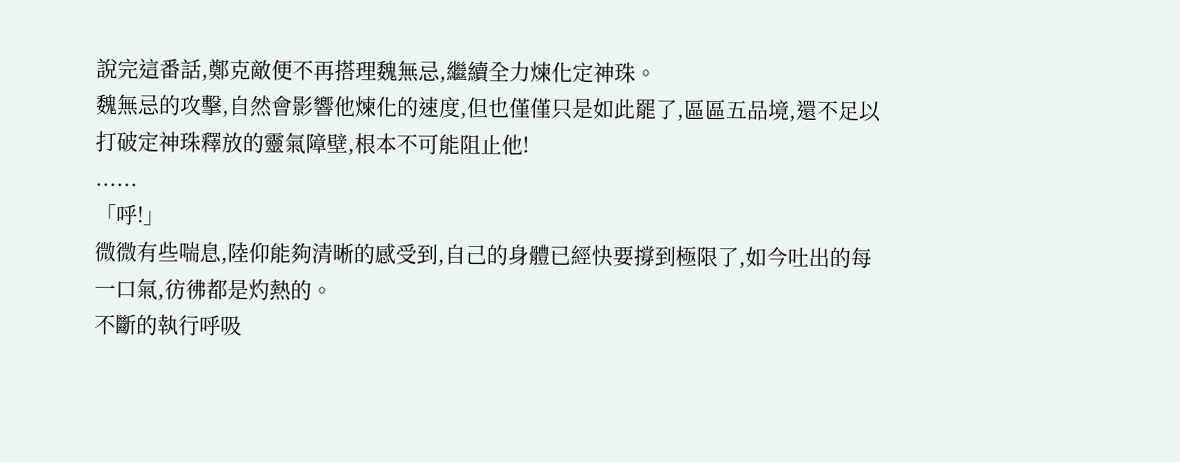說完這番話,鄭克敵便不再搭理魏無忌,繼續全力煉化定神珠。
魏無忌的攻擊,自然會影響他煉化的速度,但也僅僅只是如此罷了,區區五品境,還不足以打破定神珠釋放的靈氣障壁,根本不可能阻止他!
......
「呼!」
微微有些喘息,陸仰能夠清晰的感受到,自己的身體已經快要撐到極限了,如今吐出的每一口氣,彷彿都是灼熱的。
不斷的執行呼吸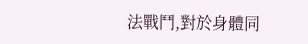法戰鬥,對於身體同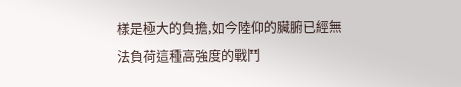樣是極大的負擔,如今陸仰的臟腑已經無法負荷這種高強度的戰鬥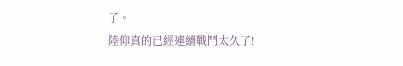了。
陸仰真的已經連續戰鬥太久了!